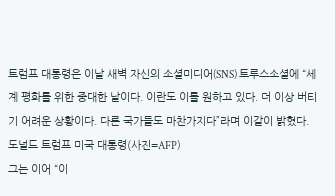트럼프 대통령은 이날 새벽 자신의 소셜미디어(SNS) 트루스소셜에 “세계 평화를 위한 중대한 날이다. 이란도 이를 원하고 있다. 더 이상 버티기 어려운 상황이다. 다른 국가들도 마찬가지다”라며 이같이 밝혔다.
도널드 트럼프 미국 대통령(사진=AFP)
그는 이어 “이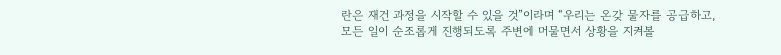란은 재건 과정을 시작할 수 있을 것”이라며 “우리는 온갖 물자를 공급하고, 모든 일이 순조롭게 진행되도록 주변에 머물면서 상황을 지켜볼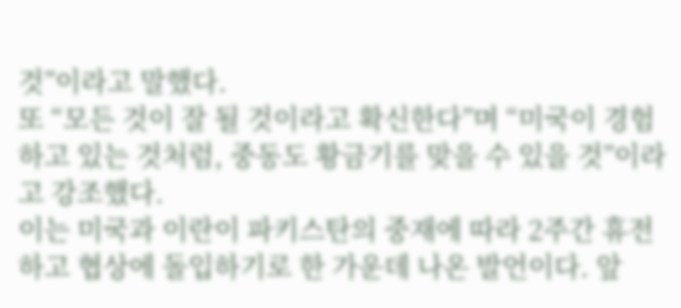것”이라고 말했다.
또 “모든 것이 잘 될 것이라고 확신한다”며 “미국이 경험하고 있는 것처럼, 중동도 황금기를 맞을 수 있을 것”이라고 강조했다.
이는 미국과 이란이 파키스탄의 중재에 따라 2주간 휴전하고 협상에 돌입하기로 한 가운데 나온 발언이다. 앞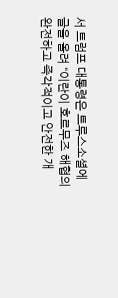서 트럼프 대통령은 트루스소셜에 글을 올려 “이란이 호르무즈 해협의 완전하고 즉각적이고 안전한 개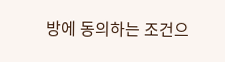방에 동의하는 조건으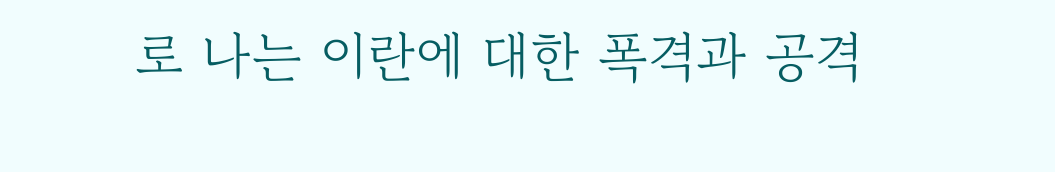로 나는 이란에 대한 폭격과 공격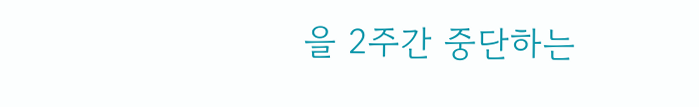을 2주간 중단하는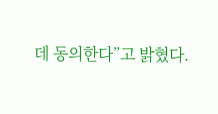데 동의한다”고 밝혔다.